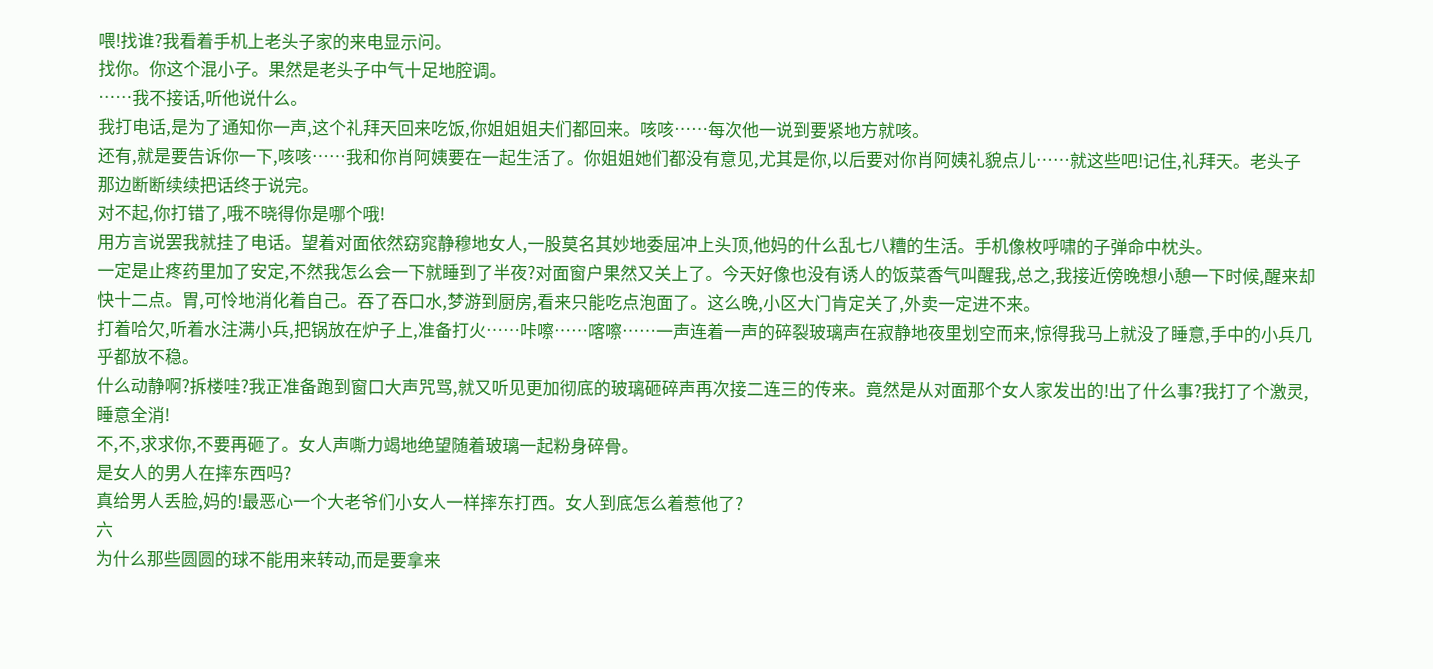喂!找谁?我看着手机上老头子家的来电显示问。
找你。你这个混小子。果然是老头子中气十足地腔调。
……我不接话,听他说什么。
我打电话,是为了通知你一声,这个礼拜天回来吃饭,你姐姐姐夫们都回来。咳咳……每次他一说到要紧地方就咳。
还有,就是要告诉你一下,咳咳……我和你肖阿姨要在一起生活了。你姐姐她们都没有意见,尤其是你,以后要对你肖阿姨礼貌点儿……就这些吧!记住,礼拜天。老头子那边断断续续把话终于说完。
对不起,你打错了,哦不晓得你是哪个哦!
用方言说罢我就挂了电话。望着对面依然窈窕静穆地女人,一股莫名其妙地委屈冲上头顶,他妈的什么乱七八糟的生活。手机像枚呼啸的子弹命中枕头。
一定是止疼药里加了安定,不然我怎么会一下就睡到了半夜?对面窗户果然又关上了。今天好像也没有诱人的饭菜香气叫醒我,总之,我接近傍晚想小憩一下时候,醒来却快十二点。胃,可怜地消化着自己。吞了吞口水,梦游到厨房,看来只能吃点泡面了。这么晚,小区大门肯定关了,外卖一定进不来。
打着哈欠,听着水注满小兵,把锅放在炉子上,准备打火……咔嚓……喀嚓……一声连着一声的碎裂玻璃声在寂静地夜里划空而来,惊得我马上就没了睡意,手中的小兵几乎都放不稳。
什么动静啊?拆楼哇?我正准备跑到窗口大声咒骂,就又听见更加彻底的玻璃砸碎声再次接二连三的传来。竟然是从对面那个女人家发出的!出了什么事?我打了个激灵,睡意全消!
不,不,求求你,不要再砸了。女人声嘶力竭地绝望随着玻璃一起粉身碎骨。
是女人的男人在摔东西吗?
真给男人丢脸,妈的!最恶心一个大老爷们小女人一样摔东打西。女人到底怎么着惹他了?
六
为什么那些圆圆的球不能用来转动,而是要拿来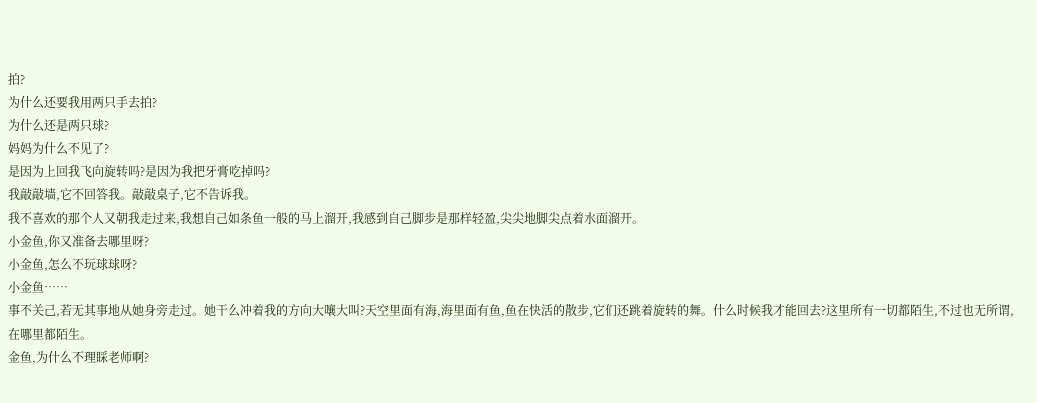拍?
为什么还要我用两只手去拍?
为什么还是两只球?
妈妈为什么不见了?
是因为上回我飞向旋转吗?是因为我把牙膏吃掉吗?
我敲敲墙,它不回答我。敲敲桌子,它不告诉我。
我不喜欢的那个人又朝我走过来,我想自己如条鱼一般的马上溜开,我感到自己脚步是那样轻盈,尖尖地脚尖点着水面溜开。
小金鱼,你又准备去哪里呀?
小金鱼,怎么不玩球球呀?
小金鱼……
事不关己,若无其事地从她身旁走过。她干么冲着我的方向大嚷大叫?天空里面有海,海里面有鱼,鱼在快活的散步,它们还跳着旋转的舞。什么时候我才能回去?这里所有一切都陌生,不过也无所谓,在哪里都陌生。
金鱼,为什么不理睬老师啊?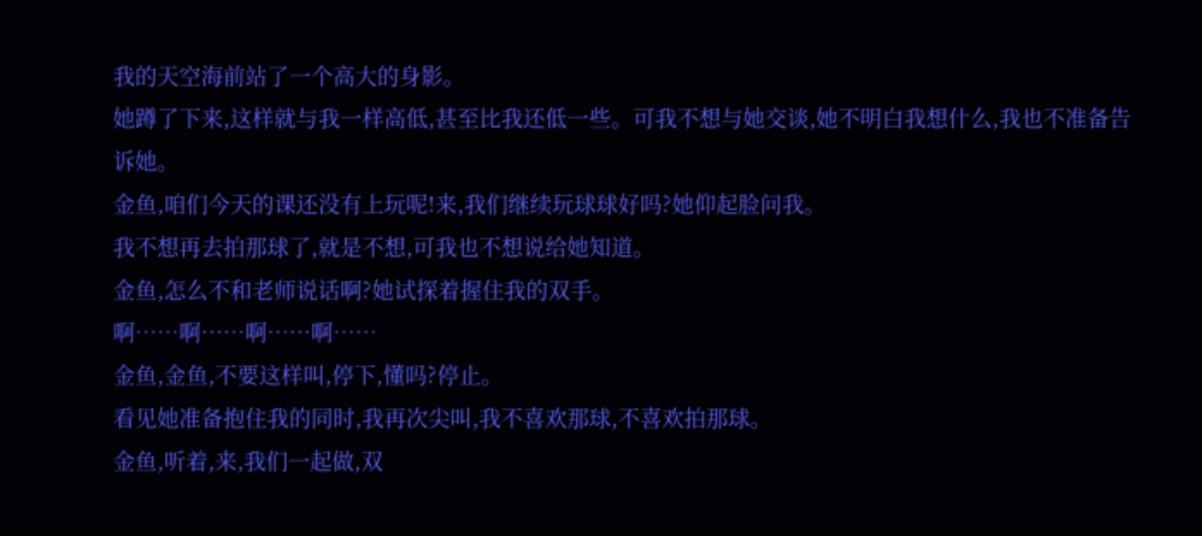我的天空海前站了一个高大的身影。
她蹲了下来,这样就与我一样高低,甚至比我还低一些。可我不想与她交谈,她不明白我想什么,我也不准备告诉她。
金鱼,咱们今天的课还没有上玩呢!来,我们继续玩球球好吗?她仰起脸问我。
我不想再去拍那球了,就是不想,可我也不想说给她知道。
金鱼,怎么不和老师说话啊?她试探着握住我的双手。
啊……啊……啊……啊……
金鱼,金鱼,不要这样叫,停下,懂吗?停止。
看见她准备抱住我的同时,我再次尖叫,我不喜欢那球,不喜欢拍那球。
金鱼,听着,来,我们一起做,双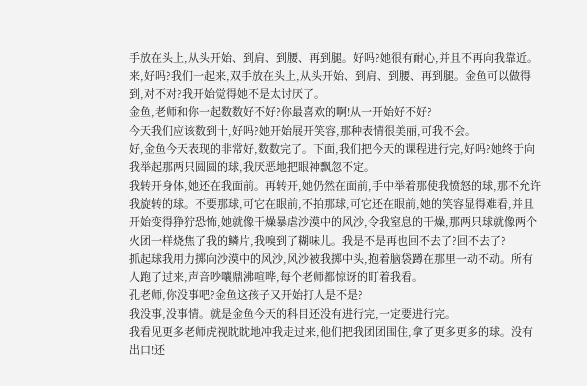手放在头上,从头开始、到肩、到腰、再到腿。好吗?她很有耐心,并且不再向我靠近。
来,好吗?我们一起来,双手放在头上,从头开始、到肩、到腰、再到腿。金鱼可以做得到,对不对?我开始觉得她不是太讨厌了。
金鱼,老师和你一起数数好不好?你最喜欢的啊!从一开始好不好?
今天我们应该数到十,好吗?她开始展开笑容,那种表情很美丽,可我不会。
好,金鱼今天表现的非常好,数数完了。下面,我们把今天的课程进行完,好吗?她终于向我举起那两只圆圆的球,我厌恶地把眼神飘忽不定。
我转开身体,她还在我面前。再转开,她仍然在面前,手中举着那使我愤怒的球,那不允许我旋转的球。不要那球,可它在眼前,不拍那球,可它还在眼前,她的笑容显得难看,并且开始变得狰狞恐怖,她就像干燥暴虐沙漠中的风沙,令我窒息的干燥,那两只球就像两个火团一样烧焦了我的鳞片,我嗅到了糊味儿。我是不是再也回不去了?回不去了?
抓起球我用力掷向沙漠中的风沙,风沙被我掷中头,抱着脑袋蹲在那里一动不动。所有人跑了过来,声音吵嚷鼎沸喧哗,每个老师都惊讶的盯着我看。
孔老师,你没事吧?金鱼这孩子又开始打人是不是?
我没事,没事情。就是金鱼今天的科目还没有进行完,一定要进行完。
我看见更多老师虎视眈眈地冲我走过来,他们把我团团围住,拿了更多更多的球。没有出口!还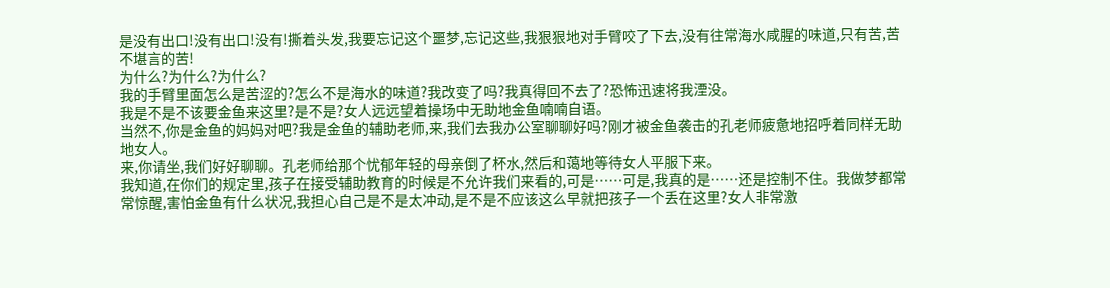是没有出口!没有出口!没有!撕着头发,我要忘记这个噩梦,忘记这些,我狠狠地对手臂咬了下去,没有往常海水咸腥的味道,只有苦,苦不堪言的苦!
为什么?为什么?为什么?
我的手臂里面怎么是苦涩的?怎么不是海水的味道?我改变了吗?我真得回不去了?恐怖迅速将我湮没。
我是不是不该要金鱼来这里?是不是?女人远远望着操场中无助地金鱼喃喃自语。
当然不,你是金鱼的妈妈对吧?我是金鱼的辅助老师,来,我们去我办公室聊聊好吗?刚才被金鱼袭击的孔老师疲惫地招呼着同样无助地女人。
来,你请坐,我们好好聊聊。孔老师给那个忧郁年轻的母亲倒了杯水,然后和蔼地等待女人平服下来。
我知道,在你们的规定里,孩子在接受辅助教育的时候是不允许我们来看的,可是……可是,我真的是……还是控制不住。我做梦都常常惊醒,害怕金鱼有什么状况,我担心自己是不是太冲动,是不是不应该这么早就把孩子一个丢在这里?女人非常激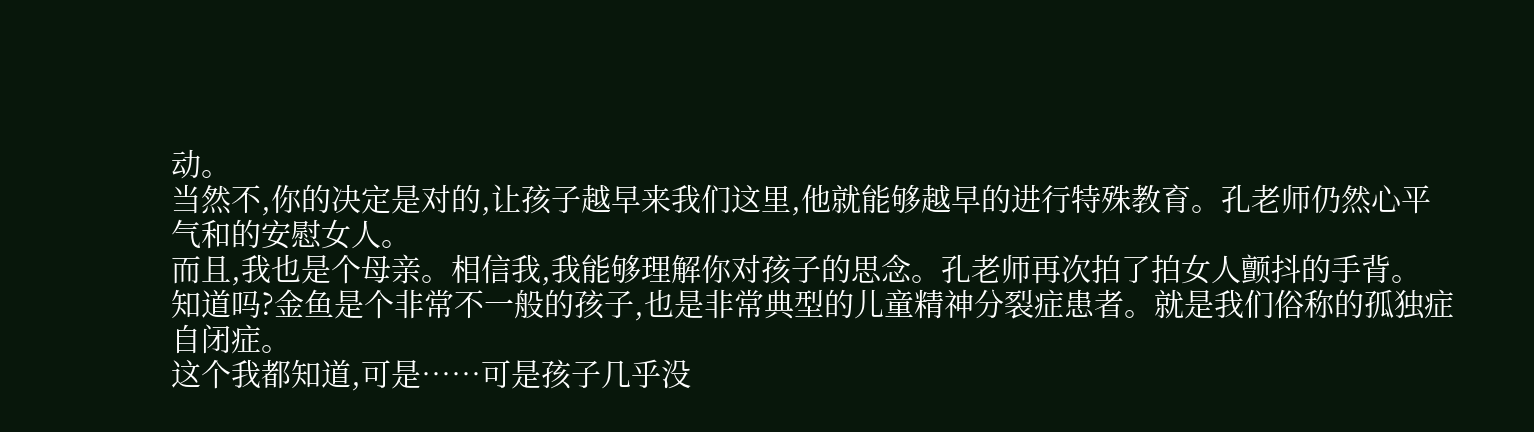动。
当然不,你的决定是对的,让孩子越早来我们这里,他就能够越早的进行特殊教育。孔老师仍然心平气和的安慰女人。
而且,我也是个母亲。相信我,我能够理解你对孩子的思念。孔老师再次拍了拍女人颤抖的手背。
知道吗?金鱼是个非常不一般的孩子,也是非常典型的儿童精神分裂症患者。就是我们俗称的孤独症自闭症。
这个我都知道,可是……可是孩子几乎没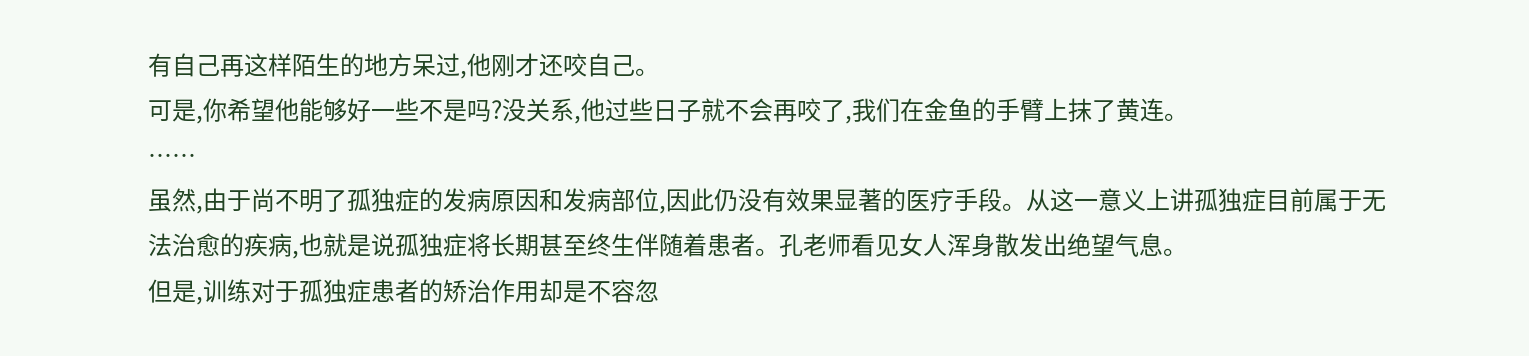有自己再这样陌生的地方呆过,他刚才还咬自己。
可是,你希望他能够好一些不是吗?没关系,他过些日子就不会再咬了,我们在金鱼的手臂上抹了黄连。
……
虽然,由于尚不明了孤独症的发病原因和发病部位,因此仍没有效果显著的医疗手段。从这一意义上讲孤独症目前属于无法治愈的疾病,也就是说孤独症将长期甚至终生伴随着患者。孔老师看见女人浑身散发出绝望气息。
但是,训练对于孤独症患者的矫治作用却是不容忽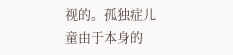视的。孤独症儿童由于本身的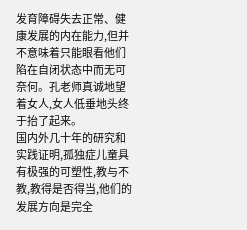发育障碍失去正常、健康发展的内在能力,但并不意味着只能眼看他们陷在自闭状态中而无可奈何。孔老师真诚地望着女人,女人低垂地头终于抬了起来。
国内外几十年的研究和实践证明,孤独症儿童具有极强的可塑性,教与不教,教得是否得当,他们的发展方向是完全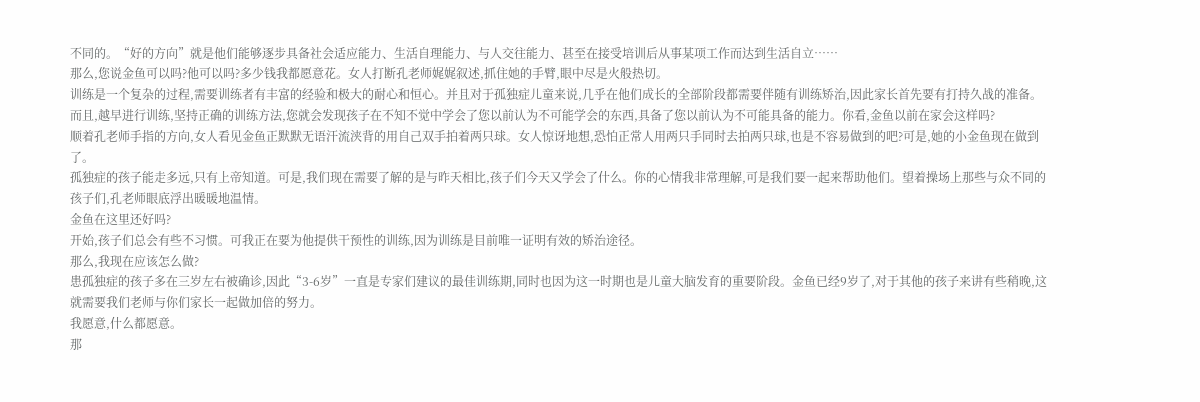不同的。“好的方向”就是他们能够逐步具备社会适应能力、生活自理能力、与人交往能力、甚至在接受培训后从事某项工作而达到生活自立……
那么,您说金鱼可以吗?他可以吗?多少钱我都愿意花。女人打断孔老师娓娓叙述,抓住她的手臂,眼中尽是火般热切。
训练是一个复杂的过程,需要训练者有丰富的经验和极大的耐心和恒心。并且对于孤独症儿童来说,几乎在他们成长的全部阶段都需要伴随有训练矫治,因此家长首先要有打持久战的准备。而且,越早进行训练,坚持正确的训练方法,您就会发现孩子在不知不觉中学会了您以前认为不可能学会的东西,具备了您以前认为不可能具备的能力。你看,金鱼以前在家会这样吗?
顺着孔老师手指的方向,女人看见金鱼正默默无语汗流浃背的用自己双手拍着两只球。女人惊讶地想,恐怕正常人用两只手同时去拍两只球,也是不容易做到的吧?可是,她的小金鱼现在做到了。
孤独症的孩子能走多远,只有上帝知道。可是,我们现在需要了解的是与昨天相比,孩子们今天又学会了什么。你的心情我非常理解,可是我们要一起来帮助他们。望着操场上那些与众不同的孩子们,孔老师眼底浮出暖暖地温情。
金鱼在这里还好吗?
开始,孩子们总会有些不习惯。可我正在要为他提供干预性的训练,因为训练是目前唯一证明有效的矫治途径。
那么,我现在应该怎么做?
患孤独症的孩子多在三岁左右被确诊,因此“3-6岁”一直是专家们建议的最佳训练期,同时也因为这一时期也是儿童大脑发育的重要阶段。金鱼已经9岁了,对于其他的孩子来讲有些稍晚,这就需要我们老师与你们家长一起做加倍的努力。
我愿意,什么都愿意。
那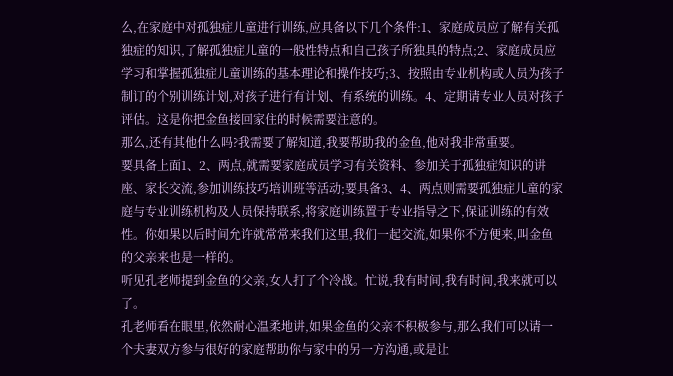么,在家庭中对孤独症儿童进行训练,应具备以下几个条件:1、家庭成员应了解有关孤独症的知识,了解孤独症儿童的一般性特点和自己孩子所独具的特点;2、家庭成员应学习和掌握孤独症儿童训练的基本理论和操作技巧;3、按照由专业机构或人员为孩子制订的个别训练计划,对孩子进行有计划、有系统的训练。4、定期请专业人员对孩子评估。这是你把金鱼接回家住的时候需要注意的。
那么,还有其他什么吗?我需要了解知道,我要帮助我的金鱼,他对我非常重要。
要具备上面1、2、两点,就需要家庭成员学习有关资料、参加关于孤独症知识的讲座、家长交流,参加训练技巧培训班等活动;要具备3、4、两点则需要孤独症儿童的家庭与专业训练机构及人员保持联系,将家庭训练置于专业指导之下,保证训练的有效性。你如果以后时间允许就常常来我们这里,我们一起交流,如果你不方便来,叫金鱼的父亲来也是一样的。
听见孔老师提到金鱼的父亲,女人打了个冷战。忙说,我有时间,我有时间,我来就可以了。
孔老师看在眼里,依然耐心温柔地讲,如果金鱼的父亲不积极参与,那么我们可以请一个夫妻双方参与很好的家庭帮助你与家中的另一方沟通,或是让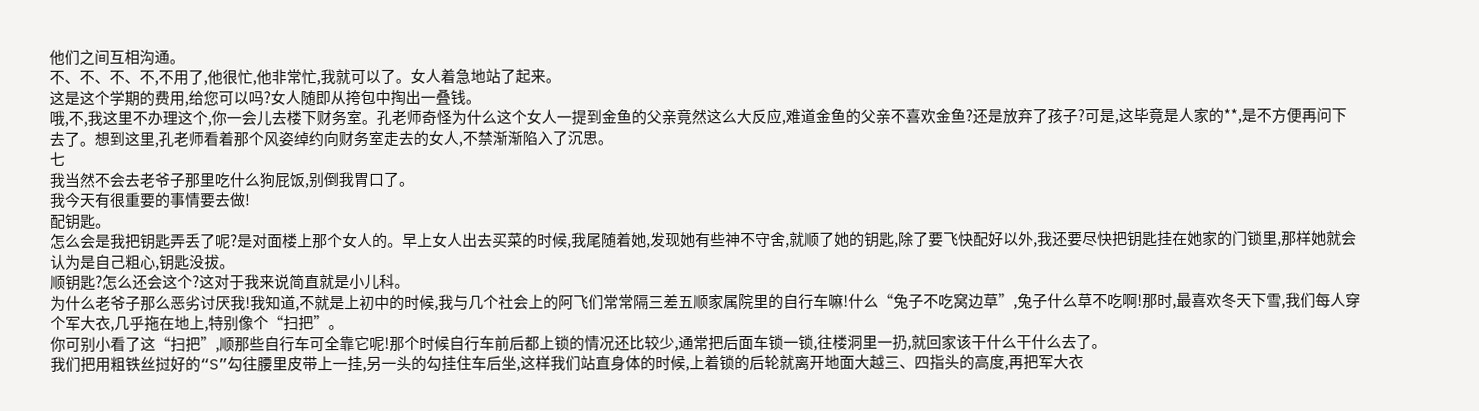他们之间互相沟通。
不、不、不、不,不用了,他很忙,他非常忙,我就可以了。女人着急地站了起来。
这是这个学期的费用,给您可以吗?女人随即从挎包中掏出一叠钱。
哦,不,我这里不办理这个,你一会儿去楼下财务室。孔老师奇怪为什么这个女人一提到金鱼的父亲竟然这么大反应,难道金鱼的父亲不喜欢金鱼?还是放弃了孩子?可是,这毕竟是人家的**,是不方便再问下去了。想到这里,孔老师看着那个风姿绰约向财务室走去的女人,不禁渐渐陷入了沉思。
七
我当然不会去老爷子那里吃什么狗屁饭,别倒我胃口了。
我今天有很重要的事情要去做!
配钥匙。
怎么会是我把钥匙弄丢了呢?是对面楼上那个女人的。早上女人出去买菜的时候,我尾随着她,发现她有些神不守舍,就顺了她的钥匙,除了要飞快配好以外,我还要尽快把钥匙挂在她家的门锁里,那样她就会认为是自己粗心,钥匙没拔。
顺钥匙?怎么还会这个?这对于我来说简直就是小儿科。
为什么老爷子那么恶劣讨厌我!我知道,不就是上初中的时候,我与几个社会上的阿飞们常常隔三差五顺家属院里的自行车嘛!什么“兔子不吃窝边草”,兔子什么草不吃啊!那时,最喜欢冬天下雪,我们每人穿个军大衣,几乎拖在地上,特别像个“扫把”。
你可别小看了这“扫把”,顺那些自行车可全靠它呢!那个时候自行车前后都上锁的情况还比较少,通常把后面车锁一锁,往楼洞里一扔,就回家该干什么干什么去了。
我们把用粗铁丝挝好的“S”勾往腰里皮带上一挂,另一头的勾挂住车后坐,这样我们站直身体的时候,上着锁的后轮就离开地面大越三、四指头的高度,再把军大衣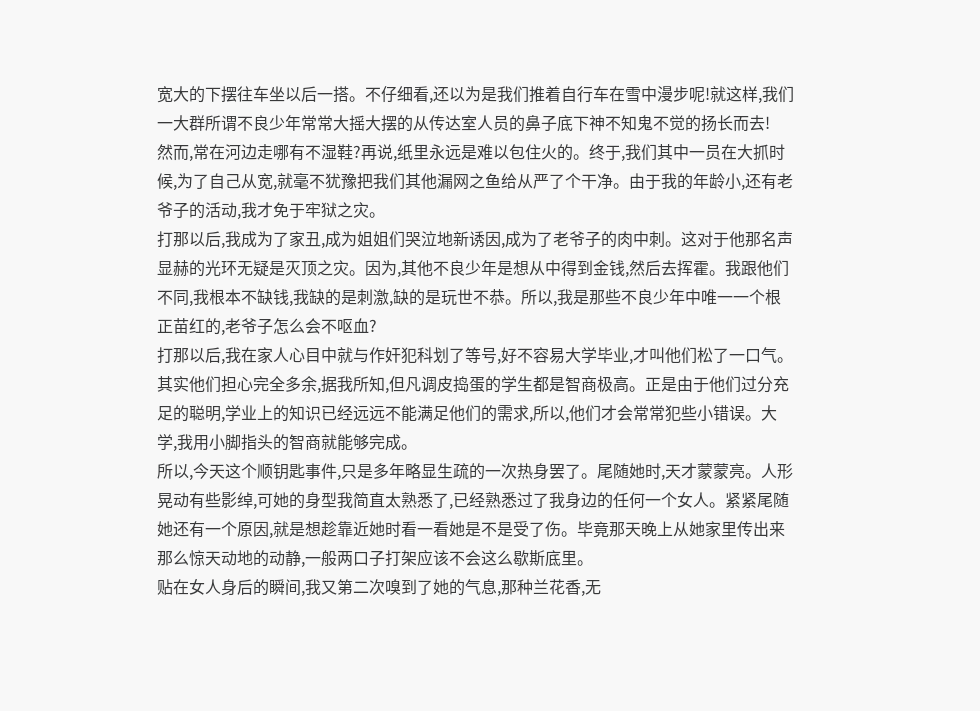宽大的下摆往车坐以后一搭。不仔细看,还以为是我们推着自行车在雪中漫步呢!就这样,我们一大群所谓不良少年常常大摇大摆的从传达室人员的鼻子底下神不知鬼不觉的扬长而去!
然而,常在河边走哪有不湿鞋?再说,纸里永远是难以包住火的。终于,我们其中一员在大抓时候,为了自己从宽,就毫不犹豫把我们其他漏网之鱼给从严了个干净。由于我的年龄小,还有老爷子的活动,我才免于牢狱之灾。
打那以后,我成为了家丑,成为姐姐们哭泣地新诱因,成为了老爷子的肉中刺。这对于他那名声显赫的光环无疑是灭顶之灾。因为,其他不良少年是想从中得到金钱,然后去挥霍。我跟他们不同,我根本不缺钱,我缺的是刺激,缺的是玩世不恭。所以,我是那些不良少年中唯一一个根正苗红的,老爷子怎么会不呕血?
打那以后,我在家人心目中就与作奸犯科划了等号,好不容易大学毕业,才叫他们松了一口气。其实他们担心完全多余,据我所知,但凡调皮捣蛋的学生都是智商极高。正是由于他们过分充足的聪明,学业上的知识已经远远不能满足他们的需求,所以,他们才会常常犯些小错误。大学,我用小脚指头的智商就能够完成。
所以,今天这个顺钥匙事件,只是多年略显生疏的一次热身罢了。尾随她时,天才蒙蒙亮。人形晃动有些影绰,可她的身型我简直太熟悉了,已经熟悉过了我身边的任何一个女人。紧紧尾随她还有一个原因,就是想趁靠近她时看一看她是不是受了伤。毕竟那天晚上从她家里传出来那么惊天动地的动静,一般两口子打架应该不会这么歇斯底里。
贴在女人身后的瞬间,我又第二次嗅到了她的气息,那种兰花香,无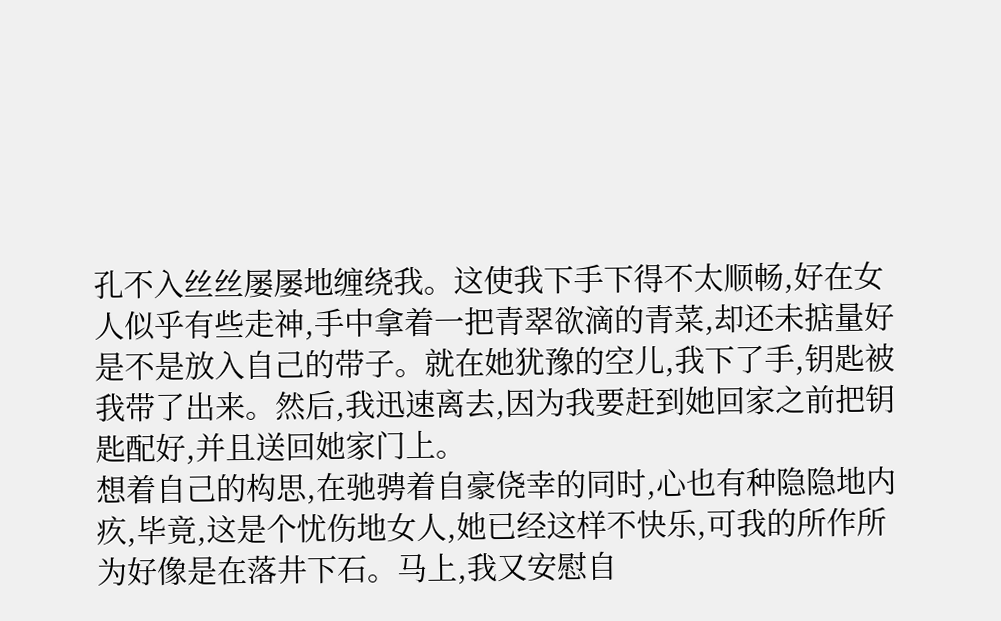孔不入丝丝屡屡地缠绕我。这使我下手下得不太顺畅,好在女人似乎有些走神,手中拿着一把青翠欲滴的青菜,却还未掂量好是不是放入自己的带子。就在她犹豫的空儿,我下了手,钥匙被我带了出来。然后,我迅速离去,因为我要赶到她回家之前把钥匙配好,并且送回她家门上。
想着自己的构思,在驰骋着自豪侥幸的同时,心也有种隐隐地内疚,毕竟,这是个忧伤地女人,她已经这样不快乐,可我的所作所为好像是在落井下石。马上,我又安慰自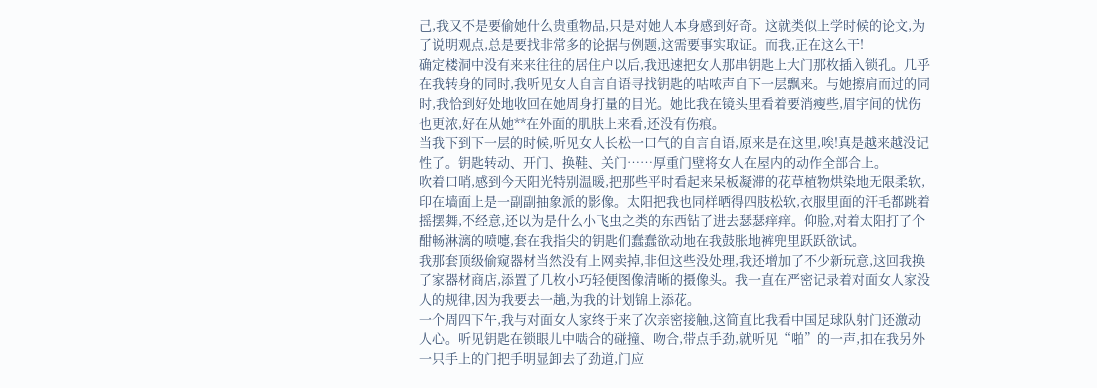己,我又不是要偷她什么贵重物品,只是对她人本身感到好奇。这就类似上学时候的论文,为了说明观点,总是要找非常多的论据与例题,这需要事实取证。而我,正在这么干!
确定楼洞中没有来来往往的居住户以后,我迅速把女人那串钥匙上大门那枚插入锁孔。几乎在我转身的同时,我听见女人自言自语寻找钥匙的咕哝声自下一层飘来。与她擦肩而过的同时,我恰到好处地收回在她周身打量的目光。她比我在镜头里看着要消瘦些,眉宇间的忧伤也更浓,好在从她**在外面的肌肤上来看,还没有伤痕。
当我下到下一层的时候,听见女人长松一口气的自言自语,原来是在这里,唉!真是越来越没记性了。钥匙转动、开门、换鞋、关门……厚重门壁将女人在屋内的动作全部合上。
吹着口哨,感到今天阳光特别温暖,把那些平时看起来呆板凝滞的花草植物烘染地无限柔软,印在墙面上是一副副抽象派的影像。太阳把我也同样晒得四肢松软,衣服里面的汗毛都跳着摇摆舞,不经意,还以为是什么小飞虫之类的东西钻了进去瑟瑟痒痒。仰脸,对着太阳打了个酣畅淋漓的喷嚏,套在我指尖的钥匙们蠢蠢欲动地在我鼓胀地裤兜里跃跃欲试。
我那套顶级偷窥器材当然没有上网卖掉,非但这些没处理,我还增加了不少新玩意,这回我换了家器材商店,添置了几枚小巧轻便图像清晰的摄像头。我一直在严密记录着对面女人家没人的规律,因为我要去一趟,为我的计划锦上添花。
一个周四下午,我与对面女人家终于来了次亲密接触,这简直比我看中国足球队射门还激动人心。听见钥匙在锁眼儿中啮合的碰撞、吻合,带点手劲,就听见“啪”的一声,扣在我另外一只手上的门把手明显卸去了劲道,门应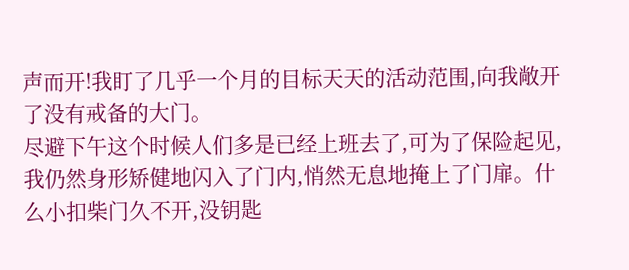声而开!我盯了几乎一个月的目标天天的活动范围,向我敞开了没有戒备的大门。
尽避下午这个时候人们多是已经上班去了,可为了保险起见,我仍然身形矫健地闪入了门内,悄然无息地掩上了门扉。什么小扣柴门久不开,没钥匙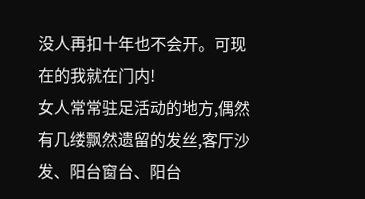没人再扣十年也不会开。可现在的我就在门内!
女人常常驻足活动的地方,偶然有几缕飘然遗留的发丝,客厅沙发、阳台窗台、阳台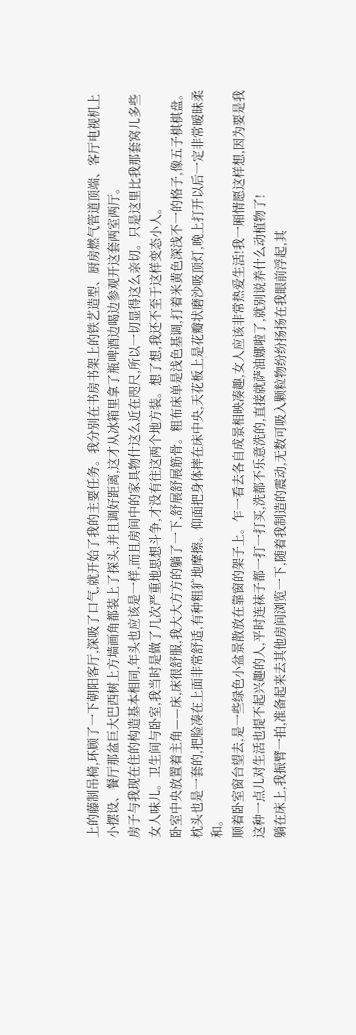上的藤制吊椅,环顾了一下朝阳客厅,深吸了口气,就开始了我的主要任务。我分别在书房书架上的铁艺造型、厨房燃气管道顶端、客厅电视机上小摆设、餐厅那盆巨大巴西树上方墙画角都装上了探头,并且调好距离,这才从冰箱里拿了瓶啤酒边喝边参观开这套两室两厅。
房子与我现在住的构造基本相同,年头也应该是一样,而且房间中的家具物什这么近在咫尺,所以一切显得这么亲切。只是这里比我那套窝儿多些女人味儿。卫生间与卧室,我当时是做了几次严重地思想斗争,才没有往这两个地方装。想了想,我还不至于这样变态小人。
卧室中央放置着主角——床,床很舒服,我大大方方的躺了一下,舒展舒展筋骨。粗布床单是浅色基调,打着米黄色深浅不一的格子,像五子棋棋盘。枕头也是一套的,把脸凑在上面非常舒适,有种粗犷地摩擦。仰面把身体摔在床中央,天花板上是花瓣状磨沙吸顶灯,晚上打开以后一定非常暧昧柔和。
顺着卧室窗台望去,是一些绿色小盆景散放在靠窗的架子上。乍一看去各自成景相映凑趣,女人应该非常热爱生活!我一厢情愿这样想,因为要是我这种一点儿对生活也提不起兴趣的人,平时连袜子都一打一打买,洗都不乐意洗的,直接就萨油娜啦了,就别说养什么动植物了!
躺在床上,我振臂一拍,准备起来去其他房间浏览一下,随着我制造的震动,无数可吸入颗粒物纷纷扬扬在我眼前浮起,其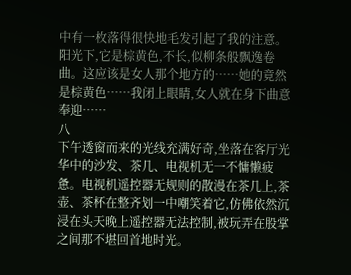中有一枚落得很快地毛发引起了我的注意。阳光下,它是棕黄色,不长,似柳条般飘逸卷曲。这应该是女人那个地方的……她的竟然是棕黄色……我闭上眼睛,女人就在身下曲意奉迎……
八
下午透窗而来的光线充满好奇,坐落在客厅光华中的沙发、茶几、电视机无一不慵懒疲惫。电视机遥控器无规则的散漫在茶几上,茶壶、茶杯在整齐划一中嘲笑着它,仿佛依然沉浸在头天晚上遥控器无法控制,被玩弄在股掌之间那不堪回首地时光。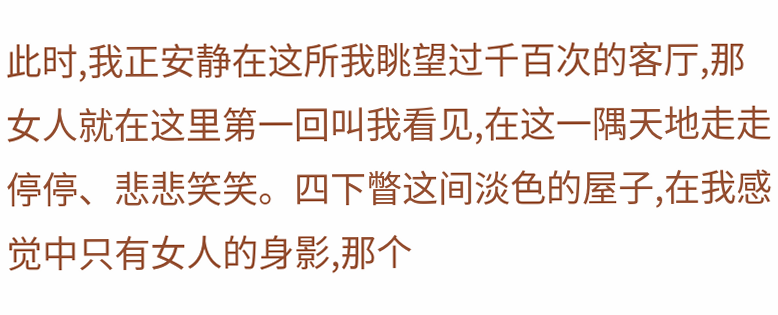此时,我正安静在这所我眺望过千百次的客厅,那女人就在这里第一回叫我看见,在这一隅天地走走停停、悲悲笑笑。四下瞥这间淡色的屋子,在我感觉中只有女人的身影,那个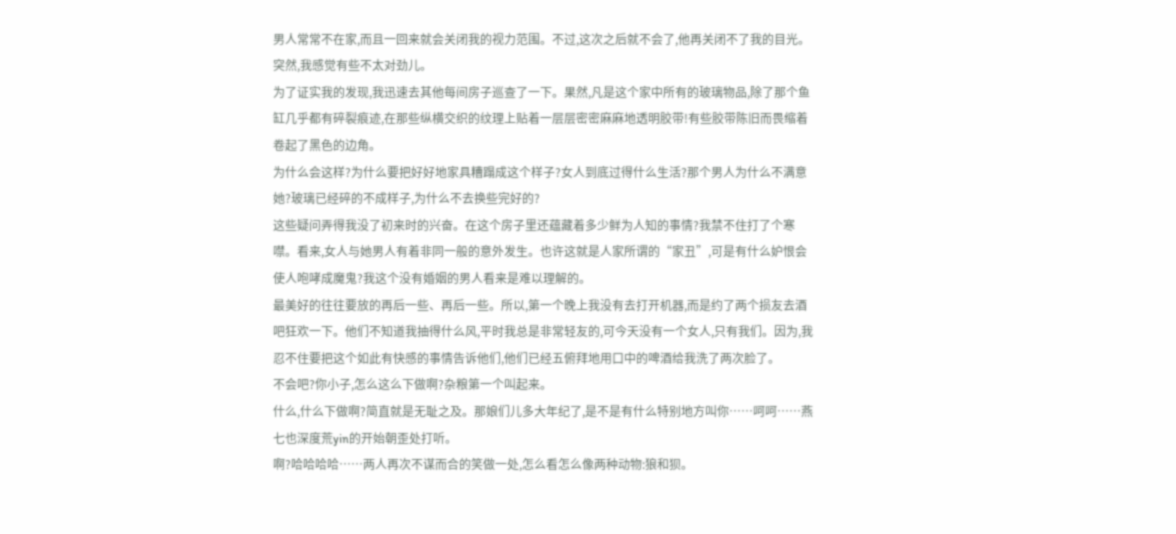男人常常不在家,而且一回来就会关闭我的视力范围。不过,这次之后就不会了,他再关闭不了我的目光。
突然,我感觉有些不太对劲儿。
为了证实我的发现,我迅速去其他每间房子巡查了一下。果然,凡是这个家中所有的玻璃物品,除了那个鱼缸几乎都有碎裂痕迹,在那些纵横交织的纹理上贴着一层层密密麻麻地透明胶带!有些胶带陈旧而畏缩着卷起了黑色的边角。
为什么会这样?为什么要把好好地家具糟蹋成这个样子?女人到底过得什么生活?那个男人为什么不满意她?玻璃已经碎的不成样子,为什么不去换些完好的?
这些疑问弄得我没了初来时的兴奋。在这个房子里还蕴藏着多少鲜为人知的事情?我禁不住打了个寒噤。看来,女人与她男人有着非同一般的意外发生。也许这就是人家所谓的“家丑”,可是有什么妒恨会使人咆哮成魔鬼?我这个没有婚姻的男人看来是难以理解的。
最美好的往往要放的再后一些、再后一些。所以,第一个晚上我没有去打开机器,而是约了两个损友去酒吧狂欢一下。他们不知道我抽得什么风,平时我总是非常轻友的,可今天没有一个女人,只有我们。因为,我忍不住要把这个如此有快感的事情告诉他们,他们已经五俯拜地用口中的啤酒给我洗了两次脸了。
不会吧?你小子,怎么这么下做啊?杂粮第一个叫起来。
什么,什么下做啊?简直就是无耻之及。那娘们儿多大年纪了,是不是有什么特别地方叫你……呵呵……燕七也深度荒yin的开始朝歪处打听。
啊?哈哈哈哈……两人再次不谋而合的笑做一处,怎么看怎么像两种动物:狼和狈。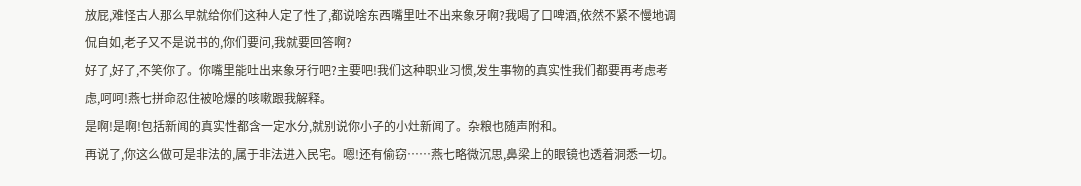放屁,难怪古人那么早就给你们这种人定了性了,都说啥东西嘴里吐不出来象牙啊?我喝了口啤酒,依然不紧不慢地调侃自如,老子又不是说书的,你们要问,我就要回答啊?
好了,好了,不笑你了。你嘴里能吐出来象牙行吧?主要吧!我们这种职业习惯,发生事物的真实性我们都要再考虑考虑,呵呵!燕七拼命忍住被呛爆的咳嗽跟我解释。
是啊!是啊!包括新闻的真实性都含一定水分,就别说你小子的小灶新闻了。杂粮也随声附和。
再说了,你这么做可是非法的,属于非法进入民宅。嗯!还有偷窃……燕七略微沉思,鼻梁上的眼镜也透着洞悉一切。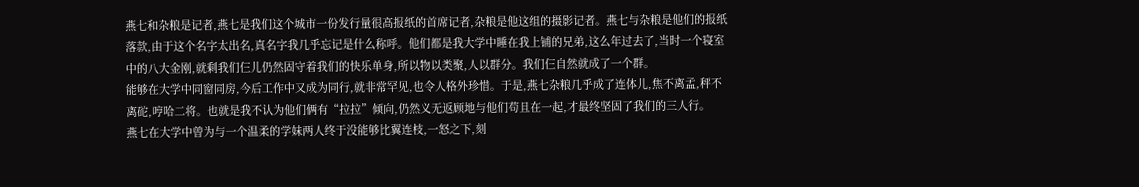燕七和杂粮是记者,燕七是我们这个城市一份发行量很高报纸的首席记者,杂粮是他这组的摄影记者。燕七与杂粮是他们的报纸落款,由于这个名字太出名,真名字我几乎忘记是什么称呼。他们都是我大学中睡在我上铺的兄弟,这么年过去了,当时一个寝室中的八大金刚,就剩我们仨儿仍然固守着我们的快乐单身,所以物以类聚,人以群分。我们仨自然就成了一个群。
能够在大学中同窗同房,今后工作中又成为同行,就非常罕见,也令人格外珍惜。于是,燕七杂粮几乎成了连体儿,焦不离孟,秤不离砣,哼哈二将。也就是我不认为他们俩有“拉拉”倾向,仍然义无返顾地与他们苟且在一起,才最终坚固了我们的三人行。
燕七在大学中曾为与一个温柔的学妹两人终于没能够比翼连枝,一怒之下,刻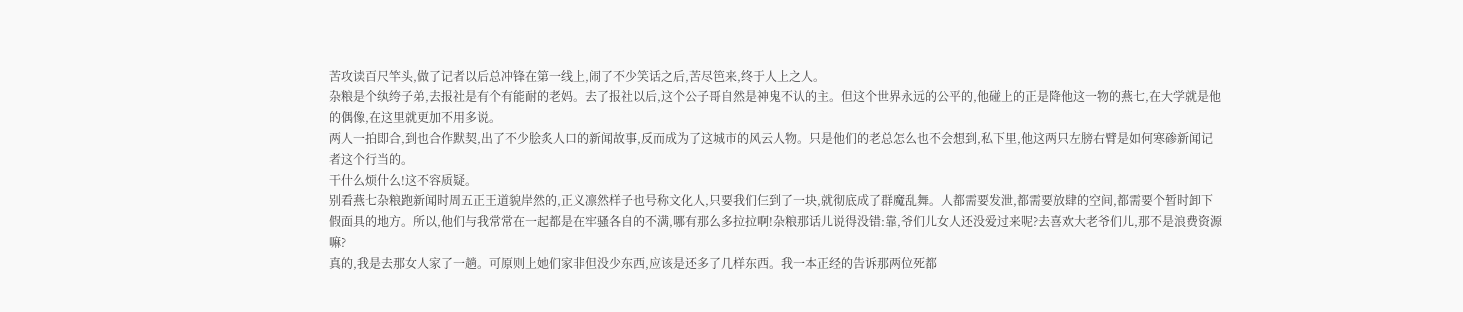苦攻读百尺竿头,做了记者以后总冲锋在第一线上,闹了不少笑话之后,苦尽笆来,终于人上之人。
杂粮是个纨绔子弟,去报社是有个有能耐的老妈。去了报社以后,这个公子哥自然是神鬼不认的主。但这个世界永远的公平的,他碰上的正是降他这一物的燕七,在大学就是他的偶像,在这里就更加不用多说。
两人一拍即合,到也合作默契,出了不少脍炙人口的新闻故事,反而成为了这城市的风云人物。只是他们的老总怎么也不会想到,私下里,他这两只左膀右臂是如何寒碜新闻记者这个行当的。
干什么烦什么!这不容质疑。
别看燕七杂粮跑新闻时周五正王道貌岸然的,正义凛然样子也号称文化人,只要我们仨到了一块,就彻底成了群魔乱舞。人都需要发泄,都需要放肆的空间,都需要个暂时卸下假面具的地方。所以,他们与我常常在一起都是在牢骚各自的不满,哪有那么多拉拉啊!杂粮那话儿说得没错:靠,爷们儿女人还没爱过来呢?去喜欢大老爷们儿,那不是浪费资源嘛?
真的,我是去那女人家了一趟。可原则上她们家非但没少东西,应该是还多了几样东西。我一本正经的告诉那两位死都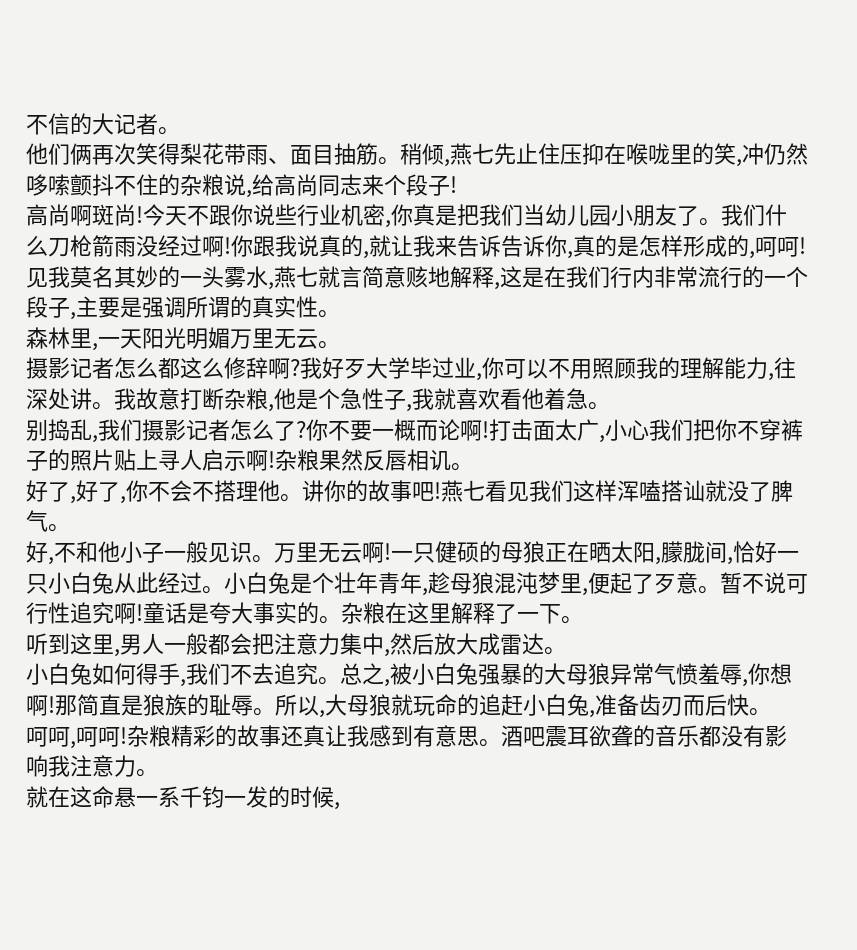不信的大记者。
他们俩再次笑得梨花带雨、面目抽筋。稍倾,燕七先止住压抑在喉咙里的笑,冲仍然哆嗦颤抖不住的杂粮说,给高尚同志来个段子!
高尚啊斑尚!今天不跟你说些行业机密,你真是把我们当幼儿园小朋友了。我们什么刀枪箭雨没经过啊!你跟我说真的,就让我来告诉告诉你,真的是怎样形成的,呵呵!
见我莫名其妙的一头雾水,燕七就言简意赅地解释,这是在我们行内非常流行的一个段子,主要是强调所谓的真实性。
森林里,一天阳光明媚万里无云。
摄影记者怎么都这么修辞啊?我好歹大学毕过业,你可以不用照顾我的理解能力,往深处讲。我故意打断杂粮,他是个急性子,我就喜欢看他着急。
别捣乱,我们摄影记者怎么了?你不要一概而论啊!打击面太广,小心我们把你不穿裤子的照片贴上寻人启示啊!杂粮果然反唇相讥。
好了,好了,你不会不搭理他。讲你的故事吧!燕七看见我们这样浑嗑搭讪就没了脾气。
好,不和他小子一般见识。万里无云啊!一只健硕的母狼正在晒太阳,朦胧间,恰好一只小白兔从此经过。小白兔是个壮年青年,趁母狼混沌梦里,便起了歹意。暂不说可行性追究啊!童话是夸大事实的。杂粮在这里解释了一下。
听到这里,男人一般都会把注意力集中,然后放大成雷达。
小白兔如何得手,我们不去追究。总之,被小白兔强暴的大母狼异常气愤羞辱,你想啊!那简直是狼族的耻辱。所以,大母狼就玩命的追赶小白兔,准备齿刃而后快。
呵呵,呵呵!杂粮精彩的故事还真让我感到有意思。酒吧震耳欲聋的音乐都没有影响我注意力。
就在这命悬一系千钧一发的时候,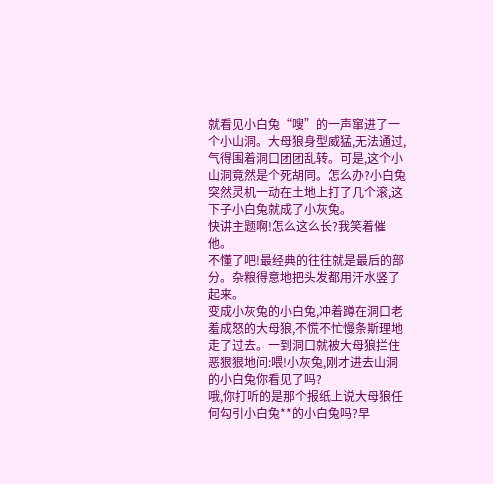就看见小白兔“嗖”的一声窜进了一个小山洞。大母狼身型威猛,无法通过,气得围着洞口团团乱转。可是,这个小山洞竟然是个死胡同。怎么办?小白兔突然灵机一动在土地上打了几个滚,这下子小白兔就成了小灰兔。
快讲主题啊!怎么这么长?我笑着催他。
不懂了吧!最经典的往往就是最后的部分。杂粮得意地把头发都用汗水竖了起来。
变成小灰兔的小白兔,冲着蹲在洞口老羞成怒的大母狼,不慌不忙慢条斯理地走了过去。一到洞口就被大母狼拦住恶狠狠地问:喂!小灰兔,刚才进去山洞的小白兔你看见了吗?
哦,你打听的是那个报纸上说大母狼任何勾引小白兔**的小白兔吗?早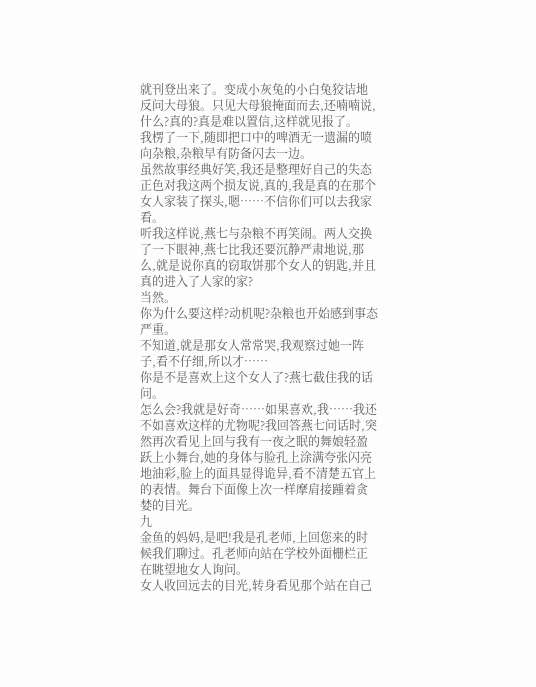就刊登出来了。变成小灰兔的小白兔狡诘地反问大母狼。只见大母狼掩面而去,还喃喃说,什么?真的?真是难以置信,这样就见报了。
我楞了一下,随即把口中的啤酒无一遗漏的喷向杂粮,杂粮早有防备闪去一边。
虽然故事经典好笑,我还是整理好自己的失态正色对我这两个损友说,真的,我是真的在那个女人家装了探头,嗯……不信你们可以去我家看。
听我这样说,燕七与杂粮不再笑闹。两人交换了一下眼神,燕七比我还要沉静严肃地说,那么,就是说你真的窃取饼那个女人的钥匙,并且真的进入了人家的家?
当然。
你为什么要这样?动机呢?杂粮也开始感到事态严重。
不知道,就是那女人常常哭,我观察过她一阵子,看不仔细,所以才……
你是不是喜欢上这个女人了?燕七截住我的话问。
怎么会?我就是好奇……如果喜欢,我……我还不如喜欢这样的尤物呢?我回答燕七问话时,突然再次看见上回与我有一夜之眠的舞娘轻盈跃上小舞台,她的身体与脸孔上涂满夸张闪亮地油彩,脸上的面具显得诡异,看不清楚五官上的表情。舞台下面像上次一样摩肩接踵着贪婪的目光。
九
金鱼的妈妈,是吧!我是孔老师,上回您来的时候我们聊过。孔老师向站在学校外面栅栏正在眺望地女人询问。
女人收回远去的目光,转身看见那个站在自己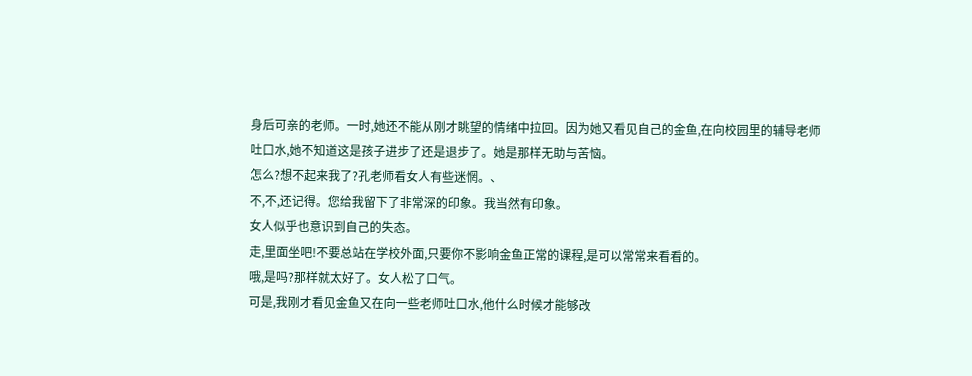身后可亲的老师。一时,她还不能从刚才眺望的情绪中拉回。因为她又看见自己的金鱼,在向校园里的辅导老师吐口水,她不知道这是孩子进步了还是退步了。她是那样无助与苦恼。
怎么?想不起来我了?孔老师看女人有些迷惘。、
不,不,还记得。您给我留下了非常深的印象。我当然有印象。
女人似乎也意识到自己的失态。
走,里面坐吧!不要总站在学校外面,只要你不影响金鱼正常的课程,是可以常常来看看的。
哦,是吗?那样就太好了。女人松了口气。
可是,我刚才看见金鱼又在向一些老师吐口水,他什么时候才能够改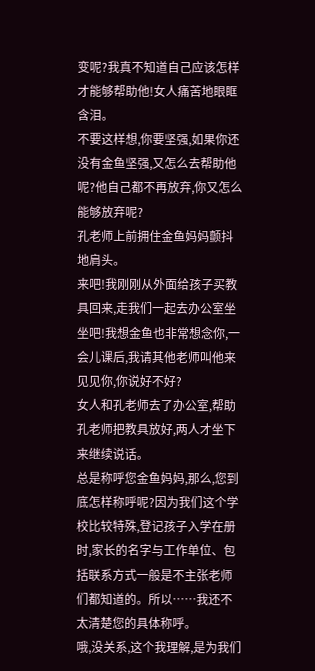变呢?我真不知道自己应该怎样才能够帮助他!女人痛苦地眼眶含泪。
不要这样想,你要坚强,如果你还没有金鱼坚强,又怎么去帮助他呢?他自己都不再放弃,你又怎么能够放弃呢?
孔老师上前拥住金鱼妈妈颤抖地肩头。
来吧!我刚刚从外面给孩子买教具回来,走我们一起去办公室坐坐吧!我想金鱼也非常想念你,一会儿课后,我请其他老师叫他来见见你,你说好不好?
女人和孔老师去了办公室,帮助孔老师把教具放好,两人才坐下来继续说话。
总是称呼您金鱼妈妈,那么,您到底怎样称呼呢?因为我们这个学校比较特殊,登记孩子入学在册时,家长的名字与工作单位、包括联系方式一般是不主张老师们都知道的。所以……我还不太清楚您的具体称呼。
哦,没关系,这个我理解,是为我们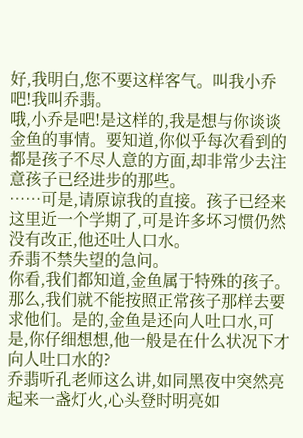好,我明白,您不要这样客气。叫我小乔吧!我叫乔翡。
哦,小乔是吧!是这样的,我是想与你谈谈金鱼的事情。要知道,你似乎每次看到的都是孩子不尽人意的方面,却非常少去注意孩子已经进步的那些。
……可是,请原谅我的直接。孩子已经来这里近一个学期了,可是许多坏习惯仍然没有改正,他还吐人口水。
乔翡不禁失望的急问。
你看,我们都知道,金鱼属于特殊的孩子。那么,我们就不能按照正常孩子那样去要求他们。是的,金鱼是还向人吐口水,可是,你仔细想想,他一般是在什么状况下才向人吐口水的?
乔翡听孔老师这么讲,如同黑夜中突然亮起来一盏灯火,心头登时明亮如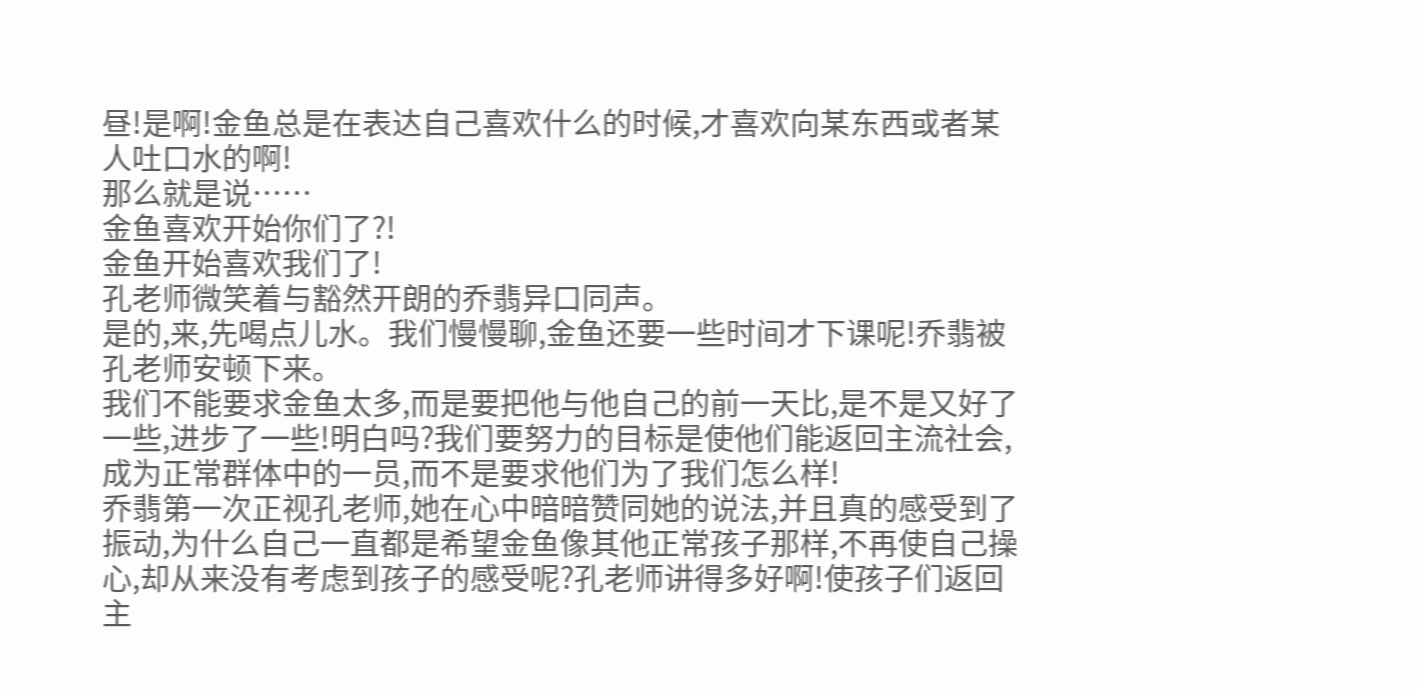昼!是啊!金鱼总是在表达自己喜欢什么的时候,才喜欢向某东西或者某人吐口水的啊!
那么就是说……
金鱼喜欢开始你们了?!
金鱼开始喜欢我们了!
孔老师微笑着与豁然开朗的乔翡异口同声。
是的,来,先喝点儿水。我们慢慢聊,金鱼还要一些时间才下课呢!乔翡被孔老师安顿下来。
我们不能要求金鱼太多,而是要把他与他自己的前一天比,是不是又好了一些,进步了一些!明白吗?我们要努力的目标是使他们能返回主流社会,成为正常群体中的一员,而不是要求他们为了我们怎么样!
乔翡第一次正视孔老师,她在心中暗暗赞同她的说法,并且真的感受到了振动,为什么自己一直都是希望金鱼像其他正常孩子那样,不再使自己操心,却从来没有考虑到孩子的感受呢?孔老师讲得多好啊!使孩子们返回主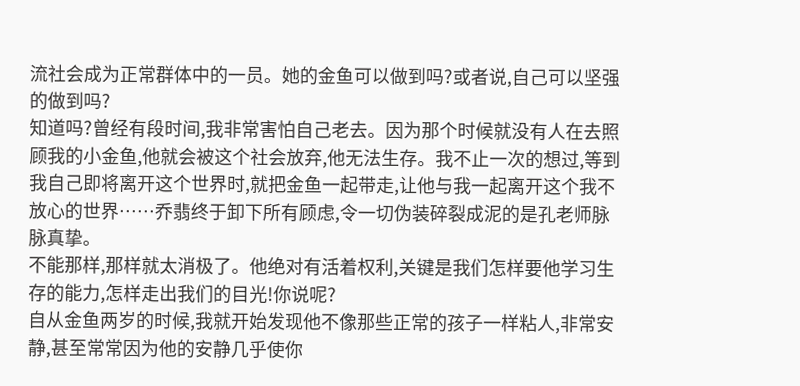流社会成为正常群体中的一员。她的金鱼可以做到吗?或者说,自己可以坚强的做到吗?
知道吗?曾经有段时间,我非常害怕自己老去。因为那个时候就没有人在去照顾我的小金鱼,他就会被这个社会放弃,他无法生存。我不止一次的想过,等到我自己即将离开这个世界时,就把金鱼一起带走,让他与我一起离开这个我不放心的世界……乔翡终于卸下所有顾虑,令一切伪装碎裂成泥的是孔老师脉脉真挚。
不能那样,那样就太消极了。他绝对有活着权利,关键是我们怎样要他学习生存的能力,怎样走出我们的目光!你说呢?
自从金鱼两岁的时候,我就开始发现他不像那些正常的孩子一样粘人,非常安静,甚至常常因为他的安静几乎使你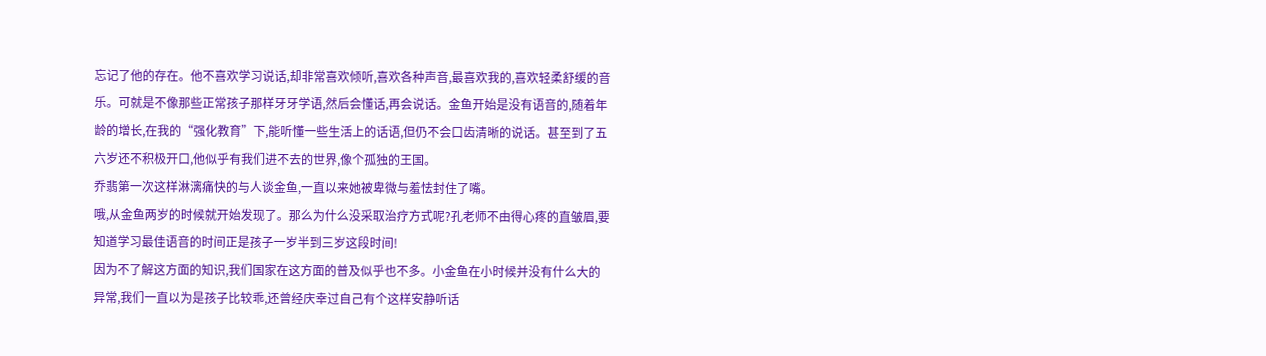忘记了他的存在。他不喜欢学习说话,却非常喜欢倾听,喜欢各种声音,最喜欢我的,喜欢轻柔舒缓的音乐。可就是不像那些正常孩子那样牙牙学语,然后会懂话,再会说话。金鱼开始是没有语音的,随着年龄的增长,在我的“强化教育”下,能听懂一些生活上的话语,但仍不会口齿清晰的说话。甚至到了五六岁还不积极开口,他似乎有我们进不去的世界,像个孤独的王国。
乔翡第一次这样淋漓痛快的与人谈金鱼,一直以来她被卑微与羞怯封住了嘴。
哦,从金鱼两岁的时候就开始发现了。那么为什么没采取治疗方式呢?孔老师不由得心疼的直皱眉,要知道学习最佳语音的时间正是孩子一岁半到三岁这段时间!
因为不了解这方面的知识,我们国家在这方面的普及似乎也不多。小金鱼在小时候并没有什么大的异常,我们一直以为是孩子比较乖,还曾经庆幸过自己有个这样安静听话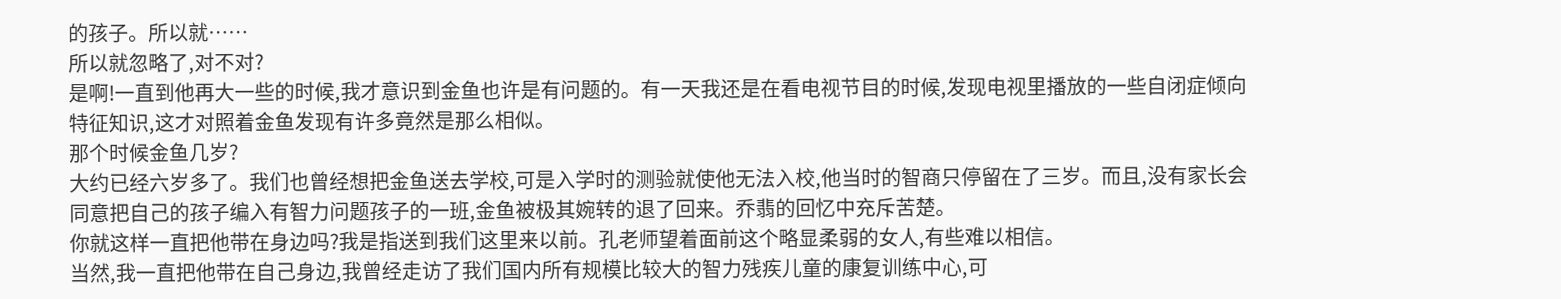的孩子。所以就……
所以就忽略了,对不对?
是啊!一直到他再大一些的时候,我才意识到金鱼也许是有问题的。有一天我还是在看电视节目的时候,发现电视里播放的一些自闭症倾向特征知识,这才对照着金鱼发现有许多竟然是那么相似。
那个时候金鱼几岁?
大约已经六岁多了。我们也曾经想把金鱼送去学校,可是入学时的测验就使他无法入校,他当时的智商只停留在了三岁。而且,没有家长会同意把自己的孩子编入有智力问题孩子的一班,金鱼被极其婉转的退了回来。乔翡的回忆中充斥苦楚。
你就这样一直把他带在身边吗?我是指送到我们这里来以前。孔老师望着面前这个略显柔弱的女人,有些难以相信。
当然,我一直把他带在自己身边,我曾经走访了我们国内所有规模比较大的智力残疾儿童的康复训练中心,可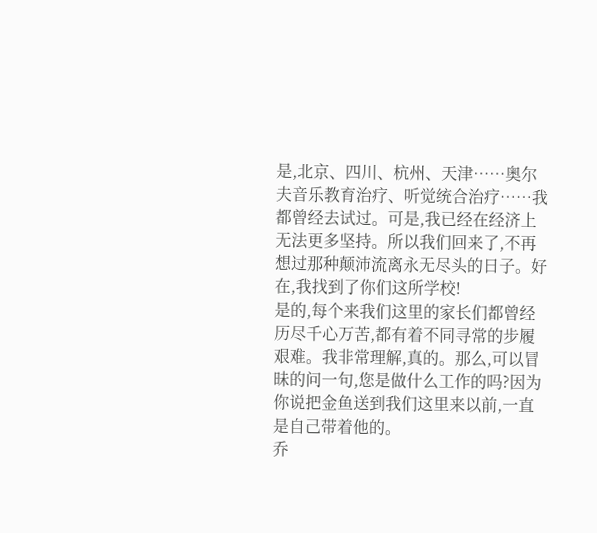是,北京、四川、杭州、天津……奥尔夫音乐教育治疗、听觉统合治疗……我都曾经去试过。可是,我已经在经济上无法更多坚持。所以我们回来了,不再想过那种颠沛流离永无尽头的日子。好在,我找到了你们这所学校!
是的,每个来我们这里的家长们都曾经历尽千心万苦,都有着不同寻常的步履艰难。我非常理解,真的。那么,可以冒昧的问一句,您是做什么工作的吗?因为你说把金鱼送到我们这里来以前,一直是自己带着他的。
乔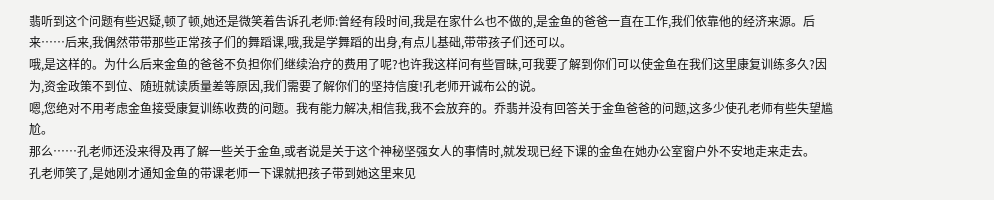翡听到这个问题有些迟疑,顿了顿,她还是微笑着告诉孔老师:曾经有段时间,我是在家什么也不做的,是金鱼的爸爸一直在工作,我们依靠他的经济来源。后来……后来,我偶然带带那些正常孩子们的舞蹈课,哦,我是学舞蹈的出身,有点儿基础,带带孩子们还可以。
哦,是这样的。为什么后来金鱼的爸爸不负担你们继续治疗的费用了呢?也许我这样问有些冒昧,可我要了解到你们可以使金鱼在我们这里康复训练多久?因为,资金政策不到位、随班就读质量差等原因,我们需要了解你们的坚持信度!孔老师开诚布公的说。
嗯,您绝对不用考虑金鱼接受康复训练收费的问题。我有能力解决,相信我,我不会放弃的。乔翡并没有回答关于金鱼爸爸的问题,这多少使孔老师有些失望尴尬。
那么……孔老师还没来得及再了解一些关于金鱼,或者说是关于这个神秘坚强女人的事情时,就发现已经下课的金鱼在她办公室窗户外不安地走来走去。
孔老师笑了,是她刚才通知金鱼的带课老师一下课就把孩子带到她这里来见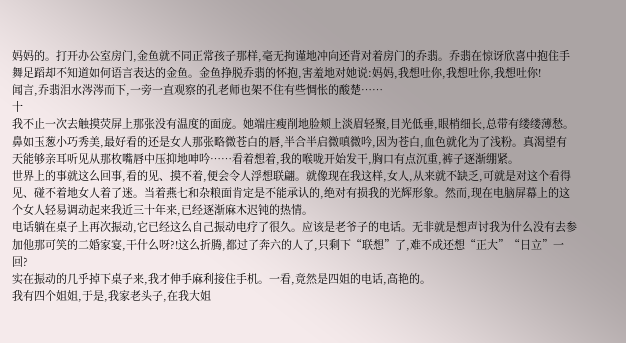妈妈的。打开办公室房门,金鱼就不同正常孩子那样,毫无拘谨地冲向还背对着房门的乔翡。乔翡在惊讶欣喜中抱住手舞足蹈却不知道如何语言表达的金鱼。金鱼挣脱乔翡的怀抱,害羞地对她说:妈妈,我想吐你,我想吐你,我想吐你!
闻言,乔翡泪水涔涔而下,一旁一直观察的孔老师也架不住有些惆怅的酸楚……
十
我不止一次去触摸荧屏上那张没有温度的面庞。她端庄瘦削地脸颊上淡眉轻聚,目光低垂,眼梢细长,总带有缕缕薄愁。鼻如玉葱小巧秀美,最好看的还是女人那张略微苍白的唇,半合半启微嗔微吟,因为苍白,血色就化为了浅粉。真渴望有天能够亲耳听见从那枚嘴唇中压抑地呻吟……看着想着,我的喉咙开始发干,胸口有点沉重,裤子逐渐绷紧。
世界上的事就这么回事,看的见、摸不着,便会令人浮想联翩。就像现在我这样,女人,从来就不缺乏,可就是对这个看得见、碰不着地女人着了迷。当着燕七和杂粮面肯定是不能承认的,绝对有损我的光辉形象。然而,现在电脑屏幕上的这个女人轻易调动起来我近三十年来,已经逐渐麻木迟钝的热情。
电话躺在桌子上再次振动,它已经这么自己振动电疗了很久。应该是老爷子的电话。无非就是想声讨我为什么没有去参加他那可笑的二婚家宴,干什么呀?!这么折腾,都过了奔六的人了,只剩下“联想”了,难不成还想“正大”“日立”一回?
实在振动的几乎掉下桌子来,我才伸手麻利接住手机。一看,竟然是四姐的电话,高艳的。
我有四个姐姐,于是,我家老头子,在我大姐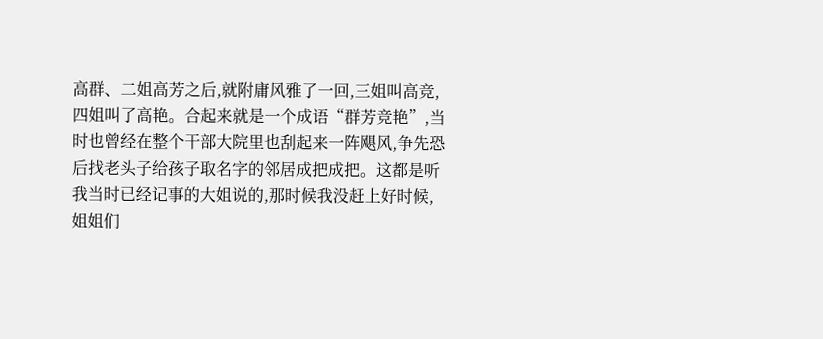高群、二姐高芳之后,就附庸风雅了一回,三姐叫高竞,四姐叫了高艳。合起来就是一个成语“群芳竞艳”,当时也曾经在整个干部大院里也刮起来一阵飓风,争先恐后找老头子给孩子取名字的邻居成把成把。这都是听我当时已经记事的大姐说的,那时候我没赶上好时候,姐姐们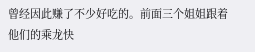曾经因此赚了不少好吃的。前面三个姐姐跟着他们的乘龙快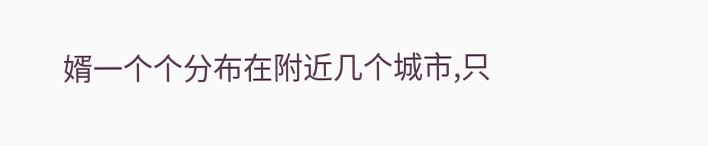婿一个个分布在附近几个城市,只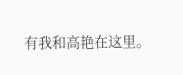有我和高艳在这里。